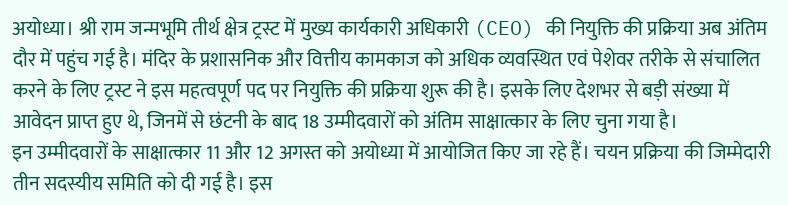अयोध्या। श्री राम जन्मभूमि तीर्थ क्षेत्र ट्रस्ट में मुख्य कार्यकारी अधिकारी (CEO) की नियुक्ति की प्रक्रिया अब अंतिम दौर में पहुंच गई है। मंदिर के प्रशासनिक और वित्तीय कामकाज को अधिक व्यवस्थित एवं पेशेवर तरीके से संचालित करने के लिए ट्रस्ट ने इस महत्वपूर्ण पद पर नियुक्ति की प्रक्रिया शुरू की है। इसके लिए देशभर से बड़ी संख्या में आवेदन प्राप्त हुए थे, जिनमें से छंटनी के बाद 18 उम्मीदवारों को अंतिम साक्षात्कार के लिए चुना गया है।
इन उम्मीदवारों के साक्षात्कार 11 और 12 अगस्त को अयोध्या में आयोजित किए जा रहे हैं। चयन प्रक्रिया की जिम्मेदारी तीन सदस्यीय समिति को दी गई है। इस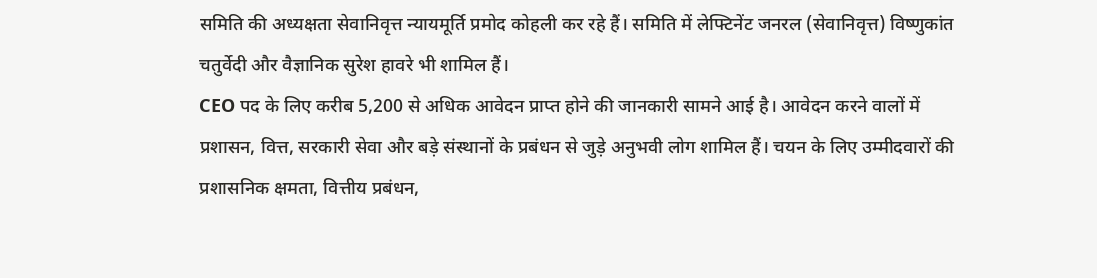समिति की अध्यक्षता सेवानिवृत्त न्यायमूर्ति प्रमोद कोहली कर रहे हैं। समिति में लेफ्टिनेंट जनरल (सेवानिवृत्त) विष्णुकांत चतुर्वेदी और वैज्ञानिक सुरेश हावरे भी शामिल हैं।
CEO पद के लिए करीब 5,200 से अधिक आवेदन प्राप्त होने की जानकारी सामने आई है। आवेदन करने वालों में प्रशासन, वित्त, सरकारी सेवा और बड़े संस्थानों के प्रबंधन से जुड़े अनुभवी लोग शामिल हैं। चयन के लिए उम्मीदवारों की प्रशासनिक क्षमता, वित्तीय प्रबंधन,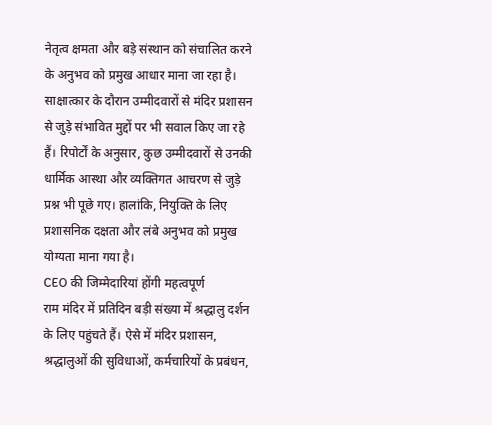नेतृत्व क्षमता और बड़े संस्थान को संचालित करने के अनुभव को प्रमुख आधार माना जा रहा है।
साक्षात्कार के दौरान उम्मीदवारों से मंदिर प्रशासन से जुड़े संभावित मुद्दों पर भी सवाल किए जा रहे हैं। रिपोर्टों के अनुसार, कुछ उम्मीदवारों से उनकी धार्मिक आस्था और व्यक्तिगत आचरण से जुड़े प्रश्न भी पूछे गए। हालांकि, नियुक्ति के लिए प्रशासनिक दक्षता और लंबे अनुभव को प्रमुख योग्यता माना गया है।
CEO की जिम्मेदारियां होंगी महत्वपूर्ण
राम मंदिर में प्रतिदिन बड़ी संख्या में श्रद्धालु दर्शन के लिए पहुंचते हैं। ऐसे में मंदिर प्रशासन, श्रद्धालुओं की सुविधाओं, कर्मचारियों के प्रबंधन,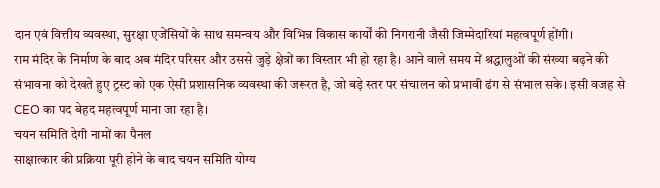दान एवं वित्तीय व्यवस्था, सुरक्षा एजेंसियों के साथ समन्वय और विभिन्न विकास कार्यों की निगरानी जैसी जिम्मेदारियां महत्वपूर्ण होंगी।
राम मंदिर के निर्माण के बाद अब मंदिर परिसर और उससे जुड़े क्षेत्रों का विस्तार भी हो रहा है। आने वाले समय में श्रद्धालुओं की संख्या बढ़ने की संभावना को देखते हुए ट्रस्ट को एक ऐसी प्रशासनिक व्यवस्था की जरूरत है, जो बड़े स्तर पर संचालन को प्रभावी ढंग से संभाल सके। इसी वजह से CEO का पद बेहद महत्वपूर्ण माना जा रहा है।
चयन समिति देगी नामों का पैनल
साक्षात्कार की प्रक्रिया पूरी होने के बाद चयन समिति योग्य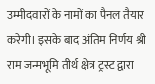उम्मीदवारों के नामों का पैनल तैयार करेगी। इसके बाद अंतिम निर्णय श्री राम जन्मभूमि तीर्थ क्षेत्र ट्रस्ट द्वारा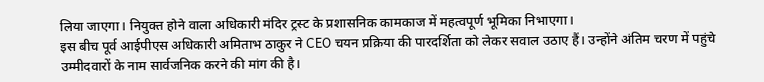लिया जाएगा। नियुक्त होने वाला अधिकारी मंदिर ट्रस्ट के प्रशासनिक कामकाज में महत्वपूर्ण भूमिका निभाएगा।
इस बीच पूर्व आईपीएस अधिकारी अमिताभ ठाकुर ने CEO चयन प्रक्रिया की पारदर्शिता को लेकर सवाल उठाए हैं। उन्होंने अंतिम चरण में पहुंचे उम्मीदवारों के नाम सार्वजनिक करने की मांग की है।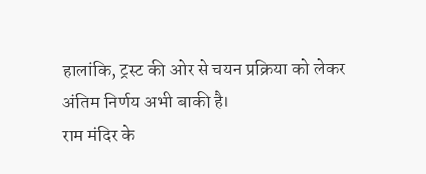हालांकि, ट्रस्ट की ओर से चयन प्रक्रिया को लेकर अंतिम निर्णय अभी बाकी है।
राम मंदिर के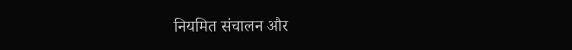नियमित संचालन और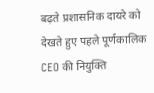बढ़ते प्रशासनिक दायरे को देखते हुए पहले पूर्णकालिक CEO की नियुक्ति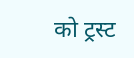को ट्रस्ट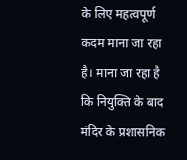के लिए महत्वपूर्ण कदम माना जा रहा है। माना जा रहा है कि नियुक्ति के बाद मंदिर के प्रशासनिक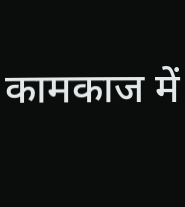कामकाज में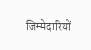जिम्मेदारियों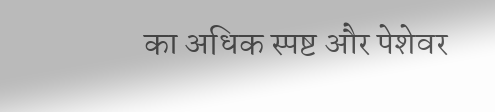का अधिक स्पष्ट और पेशेवर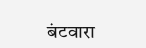बंटवारा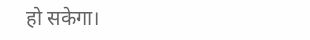हो सकेगा।